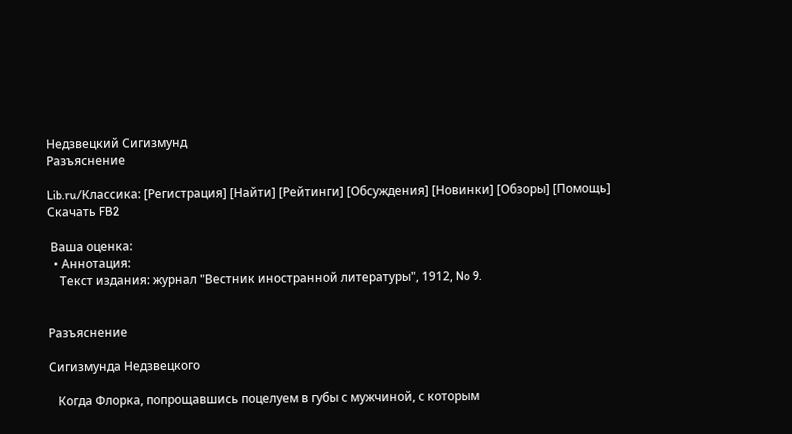Недзвецкий Сигизмунд
Разъяснение

Lib.ru/Классика: [Регистрация] [Найти] [Рейтинги] [Обсуждения] [Новинки] [Обзоры] [Помощь]
Скачать FB2

 Ваша оценка:
  • Аннотация:
    Текст издания: журнал "Вестник иностранной литературы", 1912, No 9.


Разъяснение

Сигизмунда Недзвецкого

   Когда Флорка, попрощавшись поцелуем в губы с мужчиной, с которым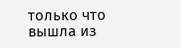только что вышла из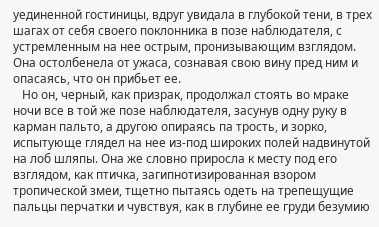уединенной гостиницы, вдруг увидала в глубокой тени, в трех шагах от себя своего поклонника в позе наблюдателя, с устремленным на нее острым, пронизывающим взглядом. Она остолбенела от ужаса, сознавая свою вину пред ним и опасаясь, что он прибьет ее.
   Но он, черный, как призрак, продолжал стоять во мраке ночи все в той же позе наблюдателя, засунув одну руку в карман пальто, а другою опираясь па трость, и зорко, испытующе глядел на нее из-под широких полей надвинутой на лоб шляпы. Она же словно приросла к месту под его взглядом, как птичка, загипнотизированная взором тропической змеи, тщетно пытаясь одеть на трепещущие пальцы перчатки и чувствуя, как в глубине ее груди безумию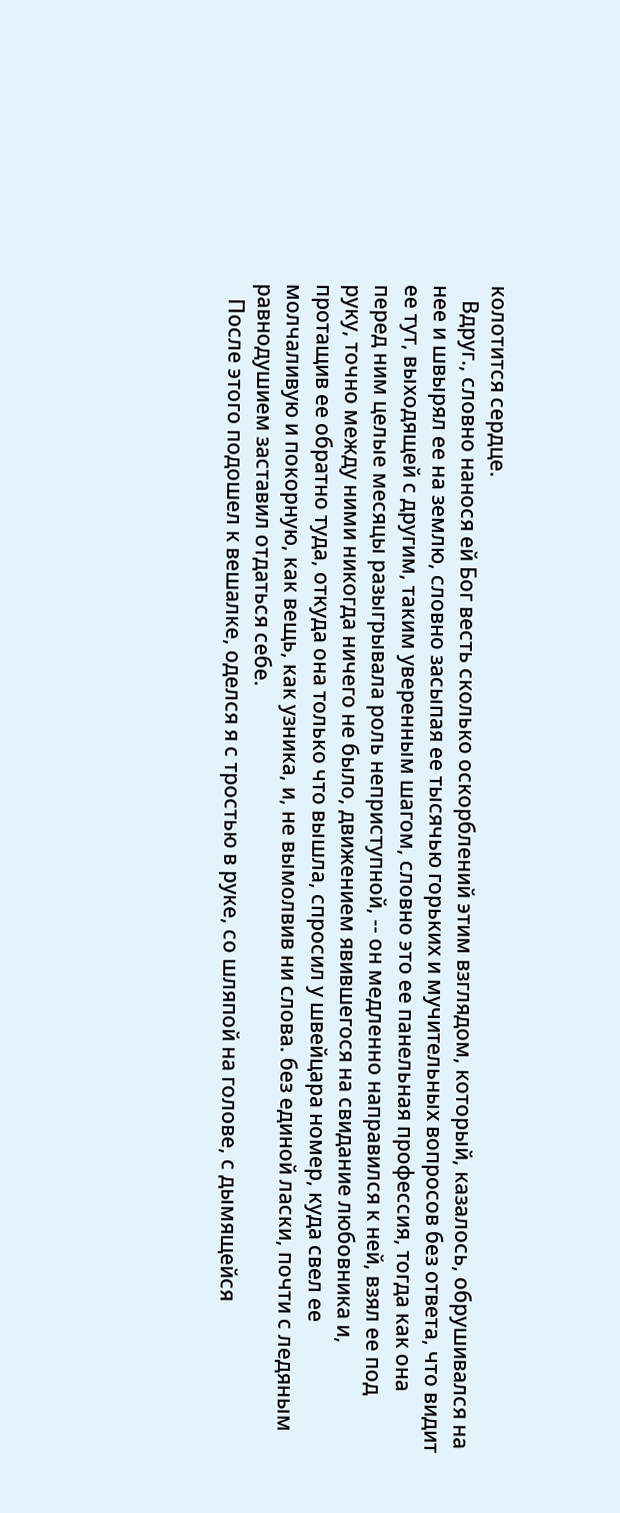колотится сердце.
   Вдруг., словно нанося ей Бог весть сколько оскорблений этим взглядом, который, казалось, обрушивался на нее и швырял ее на землю, словно засыпая ее тысячью горьких и мучительных вопросов без ответа, что видит ее тут, выходящей с другим, таким уверенным шагом, словно это ее панельная профессия, тогда как она перед ним целые месяцы разыгрывала роль неприступной, -- он медленно направился к ней, взял ее под руку, точно между ними никогда ничего не было, движением явившегося на свидание любовника и, протащив ее обратно туда, откуда она только что вышла, спросил у швейцара номер, куда свел ее молчаливую и покорную, как вещь, как узника, и, не вымолвив ни слова. без единой ласки, почти с ледяным равнодушием заставил отдаться себе.
   После этого подошел к вешалке, оделся я с тростью в руке, со шляпой на голове, с дымящейся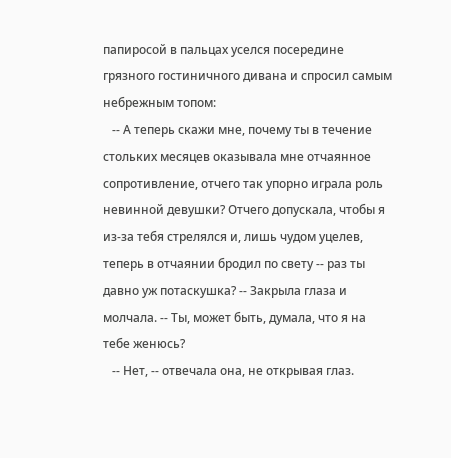папиросой в пальцах уселся посередине грязного гостиничного дивана и спросил самым небрежным топом:
   -- А теперь скажи мне, почему ты в течение стольких месяцев оказывала мне отчаянное сопротивление, отчего так упорно играла роль невинной девушки? Отчего допускала, чтобы я из-за тебя стрелялся и, лишь чудом уцелев, теперь в отчаянии бродил по свету -- раз ты давно уж потаскушка? -- Закрыла глаза и молчала. -- Ты, может быть, думала, что я на тебе женюсь?
   -- Нет, -- отвечала она, не открывая глаз.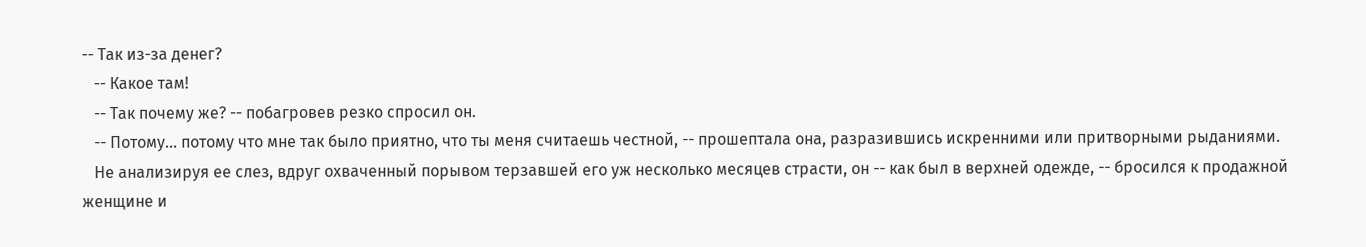-- Так из-за денег?
   -- Какое там!
   -- Так почему же? -- побагровев резко спросил он.
   -- Потому... потому что мне так было приятно, что ты меня считаешь честной, -- прошептала она, разразившись искренними или притворными рыданиями.
   Не анализируя ее слез, вдруг охваченный порывом терзавшей его уж несколько месяцев страсти, он -- как был в верхней одежде, -- бросился к продажной женщине и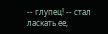-- глупец! -- стал ласкать ее,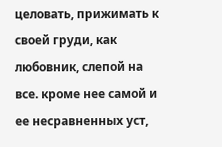целовать, прижимать к своей груди, как любовник, слепой на все. кроме нее самой и ее несравненных уст,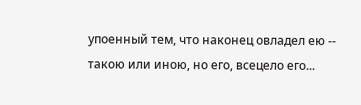упоенный тем, что наконец овладел ею -- такою или иною, но его, всецело его...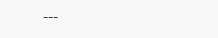---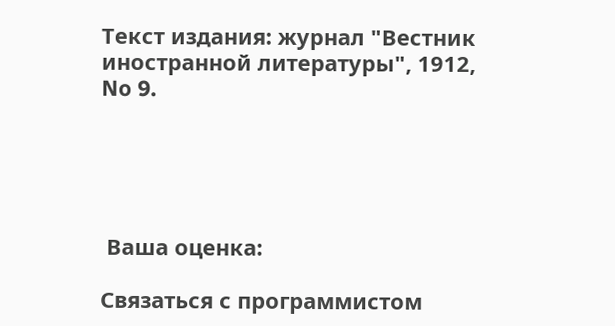Текст издания: журнал "Вестник иностранной литературы", 1912, No 9.





 Ваша оценка:

Связаться с программистом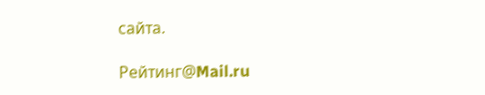сайта.

Рейтинг@Mail.ru